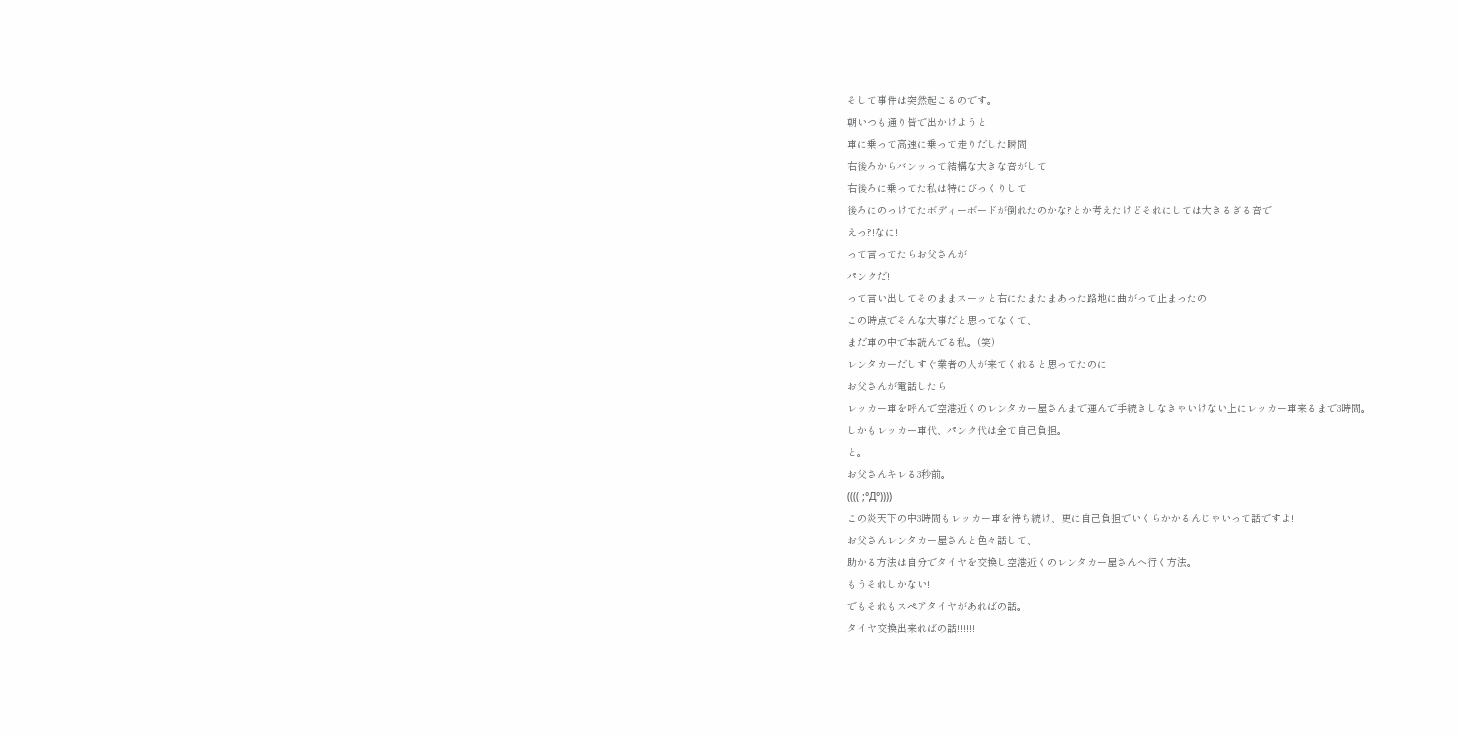そして事件は突然起こるのです。
朝いつも通り皆で出かけようと
車に乗って高速に乗って走りだした瞬間
右後ろからバンッって結構な大きな音がして
右後ろに乗ってた私は特にびっくりして
後ろにのっけてたボディーボードが倒れたのかな?とか考えたけどそれにしては大きるぎる音で
えっ?!なに!
って言ってたらお父さんが
パンクだ!
って言い出してそのままスーッと右にたまたまあった路地に曲がって止まったの
この時点でそんな大事だと思ってなくて、
まだ車の中で本読んでる私。(笑)
レンタカーだしすぐ業者の人が来てくれると思ってたのに
お父さんが電話したら
レッカー車を呼んで空港近くのレンタカー屋さんまで運んで手続きしなきゃいけない上にレッカー車来るまで3時間。
しかもレッカー車代、パンク代は全て自己負担。
と。
お父さんキレる3秒前。
(((( ;°Д°))))
この炎天下の中3時間もレッカー車を待ち続け、更に自己負担でいくらかかるんじゃいって話ですよ!
お父さんレンタカー屋さんと色々話して、
助かる方法は自分でタイヤを交換し空港近くのレンタカー屋さんへ行く方法。
もうそれしかない!
でもそれもスペアタイヤがあればの話。
タイヤ交換出来ればの話!!!!!!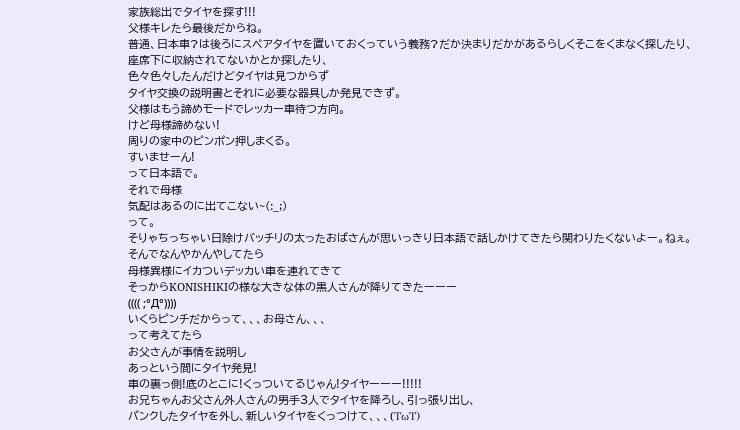家族総出でタイヤを探す!!!
父様キレたら最後だからね。
普通、日本車?は後ろにスペアタイヤを置いておくっていう義務?だか決まりだかがあるらしくそこをくまなく探したり、
座席下に収納されてないかとか探したり、
色々色々したんだけどタイヤは見つからず
タイヤ交換の説明書とそれに必要な器具しか発見できず。
父様はもう諦めモードでレッカー車待つ方向。
けど母様諦めない!
周りの家中のピンポン押しまくる。
すいませーん!
って日本語で。
それで母様
気配はあるのに出てこない~(:_;)
って。
そりゃちっちゃい日除けバッチリの太ったおばさんが思いっきり日本語で話しかけてきたら関わりたくないよー。ねぇ。
そんでなんやかんやしてたら
母様異様にイカついデッカい車を連れてきて
そっからKONISHIKIの様な大きな体の黒人さんが降りてきたーーー
(((( ;°Д°))))
いくらピンチだからって、、、お母さん、、、
って考えてたら
お父さんが事情を説明し
あっという間にタイヤ発見!
車の裏っ側!底のとこに!くっついてるじゃん!タイヤーーー!!!!!
お兄ちゃんお父さん外人さんの男手3人でタイヤを降ろし、引っ張り出し、
パンクしたタイヤを外し、新しいタイヤをくっつけて、、、(TωT)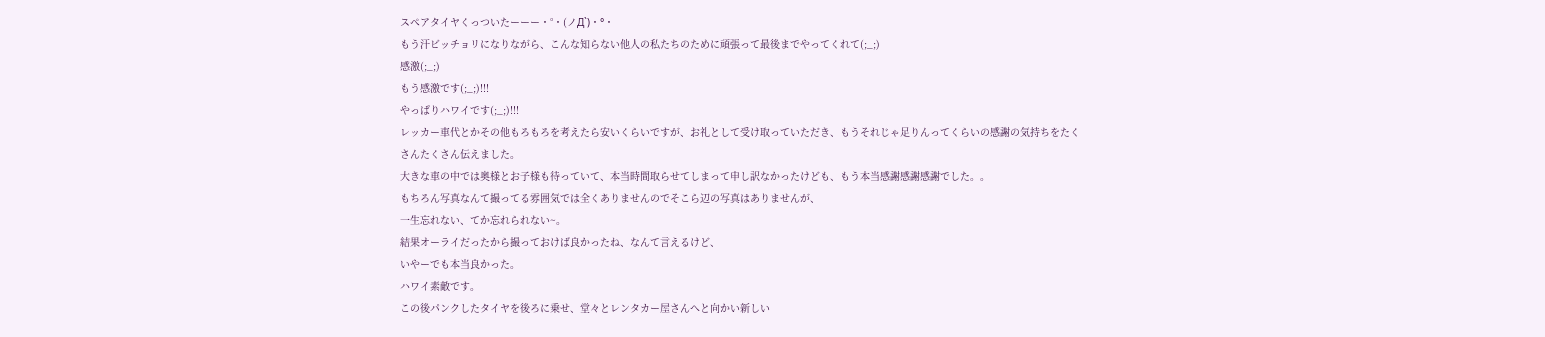スペアタイヤくっついたーーー・°・(ノД`)・°・
もう汗ビッチョリになりながら、こんな知らない他人の私たちのために頑張って最後までやってくれて(;_;)
感激(;_;)
もう感激です(;_;)!!!
やっぱりハワイです(;_;)!!!
レッカー車代とかその他もろもろを考えたら安いくらいですが、お礼として受け取っていただき、もうそれじゃ足りんってくらいの感謝の気持ちをたくさんたくさん伝えました。
大きな車の中では奥様とお子様も待っていて、本当時間取らせてしまって申し訳なかったけども、もう本当感謝感謝感謝でした。。
もちろん写真なんて撮ってる雰囲気では全くありませんのでそこら辺の写真はありませんが、
一生忘れない、てか忘れられない~。
結果オーライだったから撮っておけば良かったね、なんて言えるけど、
いやーでも本当良かった。
ハワイ素敵です。
この後パンクしたタイヤを後ろに乗せ、堂々とレンタカー屋さんへと向かい新しい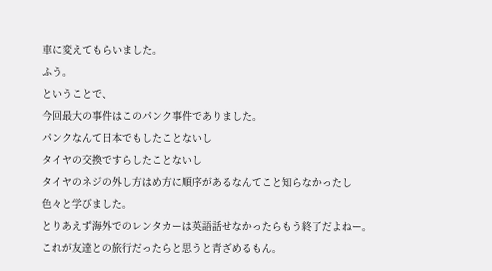車に変えてもらいました。
ふう。
ということで、
今回最大の事件はこのパンク事件でありました。
パンクなんて日本でもしたことないし
タイヤの交換ですらしたことないし
タイヤのネジの外し方はめ方に順序があるなんてこと知らなかったし
色々と学びました。
とりあえず海外でのレンタカーは英語話せなかったらもう終了だよねー。
これが友達との旅行だったらと思うと青ざめるもん。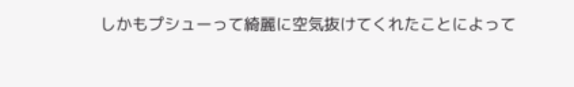しかもプシューって綺麗に空気抜けてくれたことによって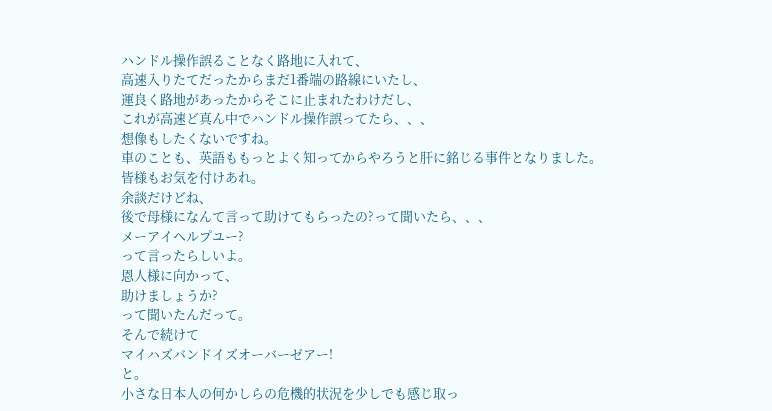ハンドル操作誤ることなく路地に入れて、
高速入りたてだったからまだ1番端の路線にいたし、
運良く路地があったからそこに止まれたわけだし、
これが高速ど真ん中でハンドル操作誤ってたら、、、
想像もしたくないですね。
車のことも、英語ももっとよく知ってからやろうと肝に銘じる事件となりました。
皆様もお気を付けあれ。
余談だけどね、
後で母様になんて言って助けてもらったの?って聞いたら、、、
メーアイヘルプユー?
って言ったらしいよ。
恩人様に向かって、
助けましょうか?
って聞いたんだって。
そんで続けて
マイハズバンドイズオーバーゼアー!
と。
小さな日本人の何かしらの危機的状況を少しでも感じ取っ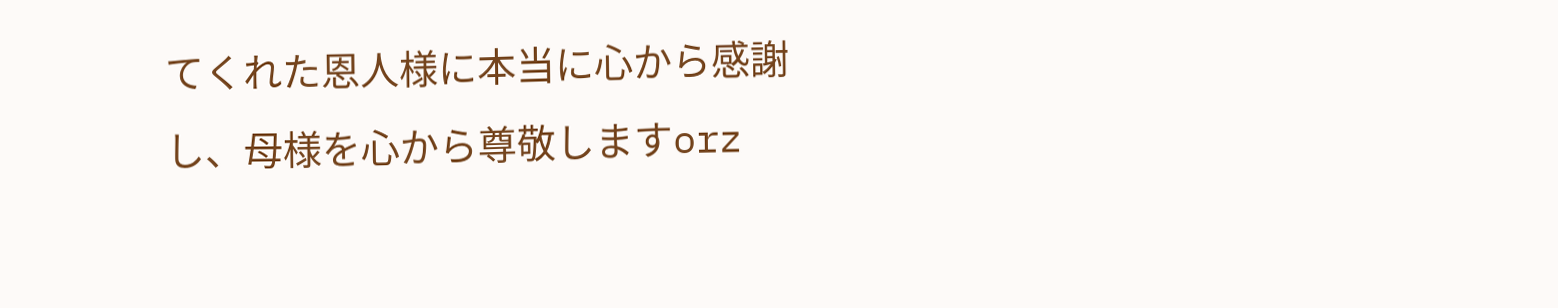てくれた恩人様に本当に心から感謝し、母様を心から尊敬しますorz